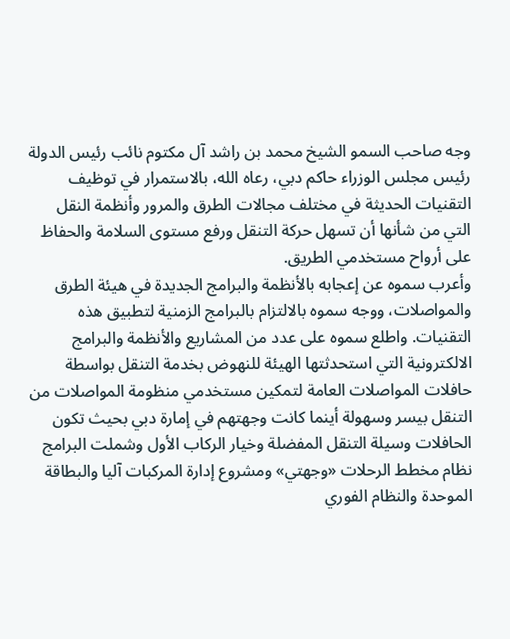وجه صاحب السمو الشيخ محمد بن راشد آل مكتوم نائب رئيس الدولة رئيس مجلس الوزراء حاكم دبي، رعاه الله، بالاستمرار في توظيف التقنيات الحديثة في مختلف مجالات الطرق والمرور وأنظمة النقل التي من شأنها أن تسهل حركة التنقل ورفع مستوى السلامة والحفاظ على أرواح مستخدمي الطريق.
وأعرب سموه عن إعجابه بالأنظمة والبرامج الجديدة في هيئة الطرق والمواصلات، ووجه سموه بالالتزام بالبرامج الزمنية لتطبيق هذه التقنيات. واطلع سموه على عدد من المشاريع والأنظمة والبرامج الالكترونية التي استحدثتها الهيئة للنهوض بخدمة التنقل بواسطة حافلات المواصلات العامة لتمكين مستخدمي منظومة المواصلات من التنقل بيسر وسهولة أينما كانت وجهتهم في إمارة دبي بحيث تكون الحافلات وسيلة التنقل المفضلة وخيار الركاب الأول وشملت البرامج نظام مخطط الرحلات «وجهتي» ومشروع إدارة المركبات آليا والبطاقة الموحدة والنظام الفوري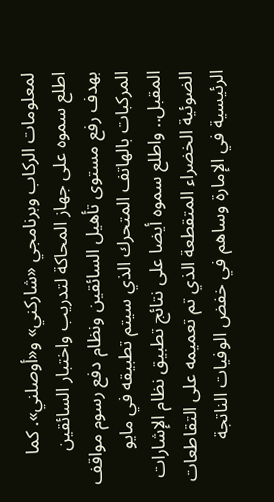لمعلومات الركاب وبرنامجي «شاركني» و«أوصلني». كما اطلع سموه على جهاز المحاكة لتدريب واختبار السائقين بهدف رفع مستوى تأهيل السائقين ونظام دفع رسوم مواقف المركبات بالهاتف المتحرك الذي سيتم تطبيقه في مايو المقبل.. واطلع سموه أيضا على نتائج تطبيق نظام الإشارات الضوئية الخضراء المتقطعة الذي تم تعميمه على التقاطعات الرئيسية في الإمارة وساهم في خفض الوفيات الناتجة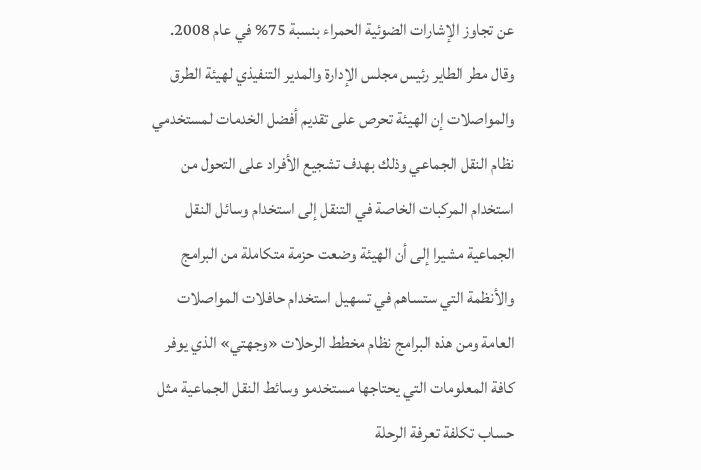عن تجاوز الإشارات الضوئية الحمراء بنسبة 75% في عام 2008.
وقال مطر الطاير رئيس مجلس الإدارة والمدير التنفيذي لهيئة الطرق والمواصلات إن الهيئة تحرص على تقديم أفضل الخدمات لمستخدمي نظام النقل الجماعي وذلك بهدف تشجيع الأفراد على التحول من استخدام المركبات الخاصة في التنقل إلى استخدام وسائل النقل الجماعية مشيرا إلى أن الهيئة وضعت حزمة متكاملة من البرامج والأنظمة التي ستساهم في تسهيل استخدام حافلات المواصلات العامة ومن هذه البرامج نظام مخطط الرحلات «وجهتي» الذي يوفر كافة المعلومات التي يحتاجها مستخدمو وسائط النقل الجماعية مثل حساب تكلفة تعرفة الرحلة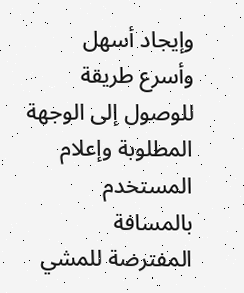وإيجاد أسهل وأسرع طريقة للوصول إلى الوجهة المطلوبة وإعلام المستخدم بالمسافة المفترضة للمشي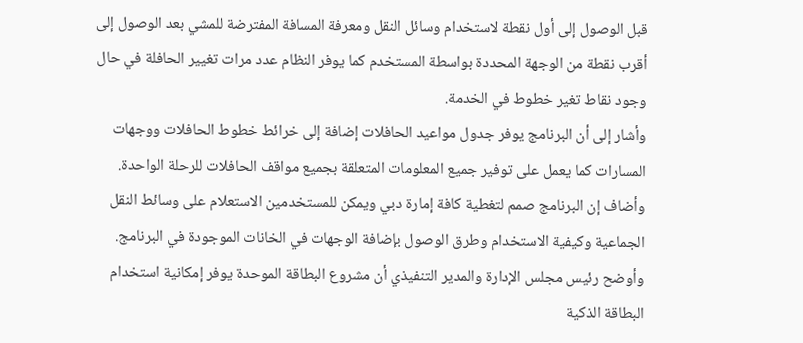قبل الوصول إلى أول نقطة لاستخدام وسائل النقل ومعرفة المسافة المفترضة للمشي بعد الوصول إلى أقرب نقطة من الوجهة المحددة بواسطة المستخدم كما يوفر النظام عدد مرات تغيير الحافلة في حال وجود نقاط تغير خطوط في الخدمة.
وأشار إلى أن البرنامج يوفر جدول مواعيد الحافلات إضافة إلى خرائط خطوط الحافلات ووجهات المسارات كما يعمل على توفير جميع المعلومات المتعلقة بجميع مواقف الحافلات للرحلة الواحدة. وأضاف إن البرنامج صمم لتغطية كافة إمارة دبي ويمكن للمستخدمين الاستعلام على وسائط النقل الجماعية وكيفية الاستخدام وطرق الوصول بإضافة الوجهات في الخانات الموجودة في البرنامج.
وأوضح رئيس مجلس الإدارة والمدير التنفيذي أن مشروع البطاقة الموحدة يوفر إمكانية استخدام البطاقة الذكية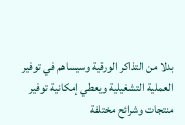بدلا من التذاكر الورقية وسيساهم في توفير العملية التشغيلية ويعطي إمكانية توفير منتجات وشرائح مختلفة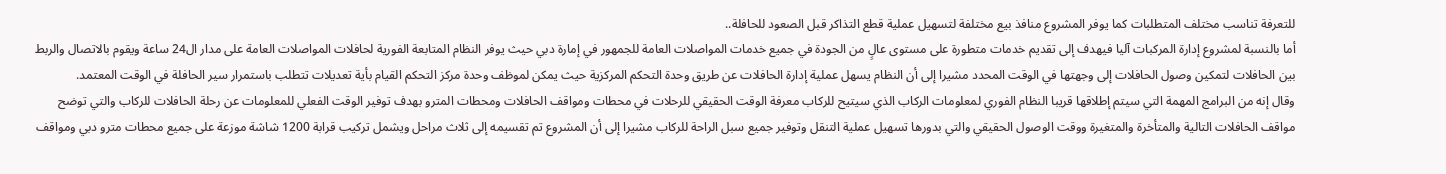للتعرفة تناسب مختلف المتطلبات كما يوفر المشروع منافذ بيع مختلفة لتسهيل عملية قطع التذاكر قبل الصعود للحافلة..
أما بالنسبة لمشروع إدارة المركبات آليا فيهدف إلى تقديم خدمات متطورة على مستوى عالٍ من الجودة في جميع خدمات المواصلات العامة للجمهور في إمارة دبي حيث يوفر النظام المتابعة الفورية لحافلات المواصلات العامة على مدار ال24 ساعة ويقوم بالاتصال والربط بين الحافلات لتمكين وصول الحافلات إلى وجهتها في الوقت المحدد مشيرا إلى أن النظام يسهل عملية إدارة الحافلات عن طريق وحدة التحكم المركزية حيث يمكن لموظف وحدة مركز التحكم القيام بأية تعديلات تتطلب باستمرار سير الحافلة في الوقت المعتمد.
وقال إنه من البرامج المهمة التي سيتم إطلاقها قريبا النظام الفوري لمعلومات الركاب الذي سيتيح للركاب معرفة الوقت الحقيقي للرحلات في محطات ومواقف الحافلات ومحطات المترو بهدف توفير الوقت الفعلي للمعلومات عن رحلة الحافلات للركاب والتي توضح مواقف الحافلات التالية والمتأخرة والمتغيرة ووقت الوصول الحقيقي والتي بدورها تسهيل عملية التنقل وتوفير جميع سبل الراحة للركاب مشيرا إلى أن المشروع تم تقسيمه إلى ثلاث مراحل ويشمل تركيب قرابة 1200 شاشة موزعة على جميع محطات مترو دبي ومواقف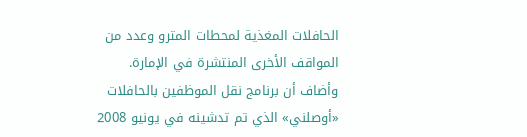الحافلات المغذية لمحطات المترو وعدد من المواقف الأخرى المنتشرة في الإمارة.
وأضاف أن برنامج نقل الموظفين بالحافلات «أوصلني» الذي تم تدشينه في يونيو 2008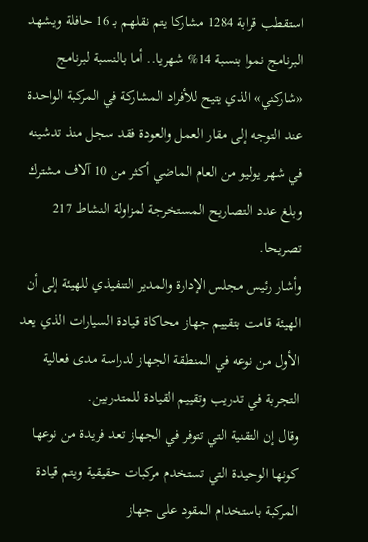استقطب قرابة 1284 مشاركا يتم نقلهم بـ 16 حافلة ويشهد البرنامج نموا بنسبة 14% شهريا.. أما بالنسبة لبرنامج «شاركني» الذي يتيح للأفراد المشاركة في المركبة الواحدة عند التوجه إلى مقار العمل والعودة فقد سجل منذ تدشينه في شهر يوليو من العام الماضي أكثر من 10 آلاف مشترك وبلغ عدد التصاريح المستخرجة لمزاولة النشاط 217 تصريحا.
وأشار رئيس مجلس الإدارة والمدير التنفيذي للهيئة إلى أن الهيئة قامت بتقييم جهاز محاكاة قيادة السيارات الذي يعد الأول من نوعه في المنطقة الجهاز لدراسة مدى فعالية التجربة في تدريب وتقييم القيادة للمتدربين.
وقال إن التقنية التي تتوفر في الجهاز تعد فريدة من نوعها كونها الوحيدة التي تستخدم مركبات حقيقية ويتم قيادة المركبة باستخدام المقود على جهاز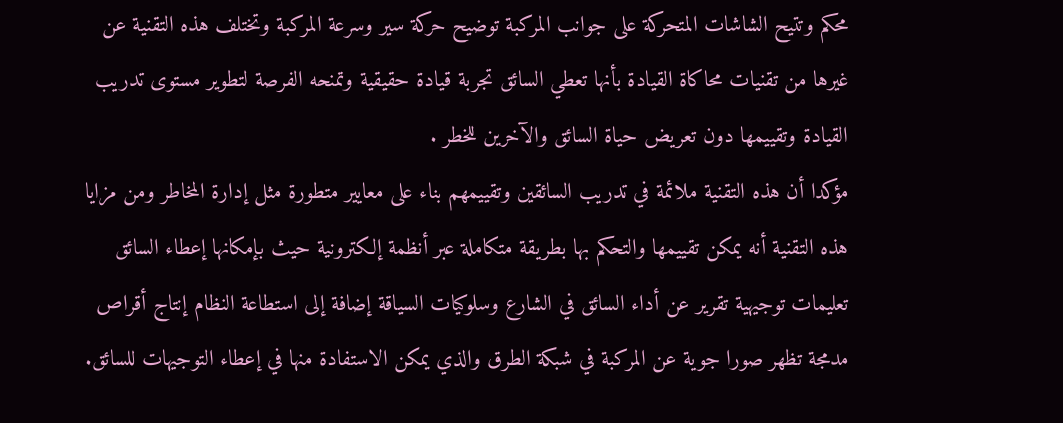محكم وتتيح الشاشات المتحركة على جوانب المركبة توضيح حركة سير وسرعة المركبة وتختلف هذه التقنية عن غيرها من تقنيات محاكاة القيادة بأنها تعطي السائق تجربة قيادة حقيقية وتمنحه الفرصة لتطوير مستوى تدريب القيادة وتقييمها دون تعريض حياة السائق والآخرين للخطر .
مؤكدا أن هذه التقنية ملائمة في تدريب السائقين وتقييمهم بناء على معايير متطورة مثل إدارة المخاطر ومن مزايا هذه التقنية أنه يمكن تقييمها والتحكم بها بطريقة متكاملة عبر أنظمة إلكترونية حيث بإمكانها إعطاء السائق تعليمات توجيهية تقرير عن أداء السائق في الشارع وسلوكيات السياقة إضافة إلى استطاعة النظام إنتاج أقراص مدمجة تظهر صورا جوية عن المركبة في شبكة الطرق والذي يمكن الاستفادة منها في إعطاء التوجيهات للسائق.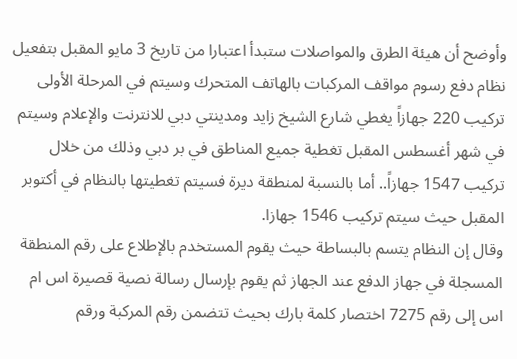وأوضح أن هيئة الطرق والمواصلات ستبدأ اعتبارا من تاريخ 3 مايو المقبل بتفعيل نظام دفع رسوم مواقف المركبات بالهاتف المتحرك وسيتم في المرحلة الأولى تركيب 220 جهازاً يغطي شارع الشيخ زايد ومدينتي دبي للانترنت والإعلام وسيتم في شهر أغسطس المقبل تغطية جميع المناطق في بر دبي وذلك من خلال تركيب 1547 جهازاً.. أما بالنسبة لمنطقة ديرة فسيتم تغطيتها بالنظام في أكتوبر المقبل حيث سيتم تركيب 1546 جهازا.
وقال إن النظام يتسم بالبساطة حيث يقوم المستخدم بالإطلاع على رقم المنطقة المسجلة في جهاز الدفع عند الجهاز ثم يقوم بإرسال رسالة نصية قصيرة اس ام اس إلى رقم 7275 اختصار كلمة بارك بحيث تتضمن رقم المركبة ورقم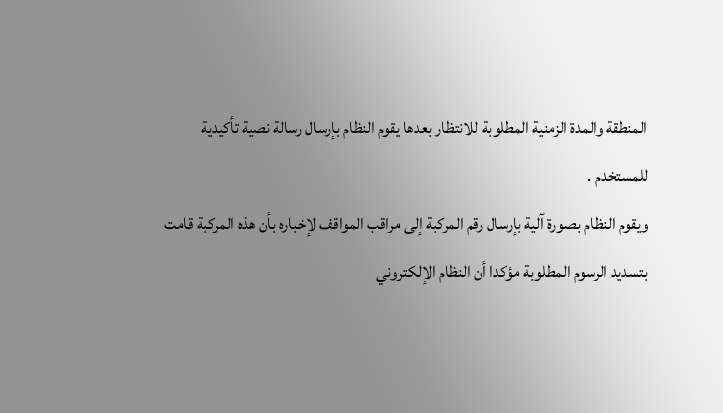المنطقة والمدة الزمنية المطلوبة للانتظار بعدها يقوم النظام بإرسال رسالة نصية تأكيدية للمستخدم .
ويقوم النظام بصورة آلية بإرسال رقم المركبة إلى مراقب المواقف لإخباره بأن هذه المركبة قامت بتسديد الرسوم المطلوبة مؤكدا أن النظام الإلكتروني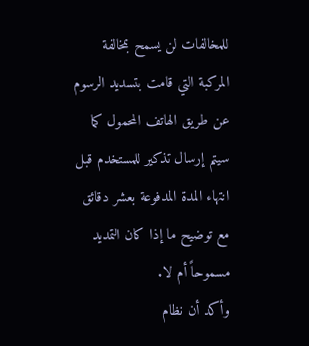للمخالفات لن يسمح بمخالفة المركبة التي قامت بتسديد الرسوم عن طريق الهاتف المحمول كما سيتم إرسال تذكير للمستخدم قبل انتهاء المدة المدفوعة بعشر دقائق مع توضيح ما إذا كان التمديد مسموحاً أم لا.
وأكد أن نظام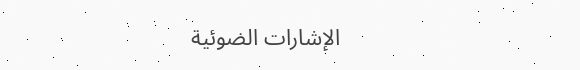الإشارات الضوئية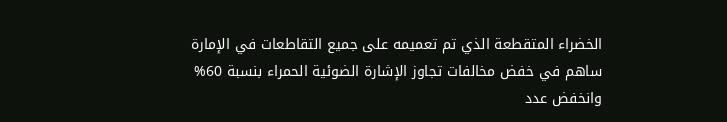الخضراء المتقطعة الذي تم تعميمه على جميع التقاطعات في الإمارة ساهم في خفض مخالفات تجاوز الإشارة الضوئية الحمراء بنسبة 60% وانخفض عدد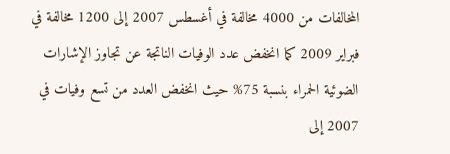المخالفات من 4000 مخالفة في أغسطس 2007 إلى 1200 مخالفة في فبراير 2009 كما انخفض عدد الوفيات الناتجة عن تجاوز الإشارات الضوئية الحمراء بنسبة 75% حيث انخفض العدد من تسع وفيات في 2007 إلى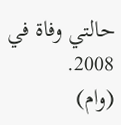حالتي وفاة في 2008.
(وام)